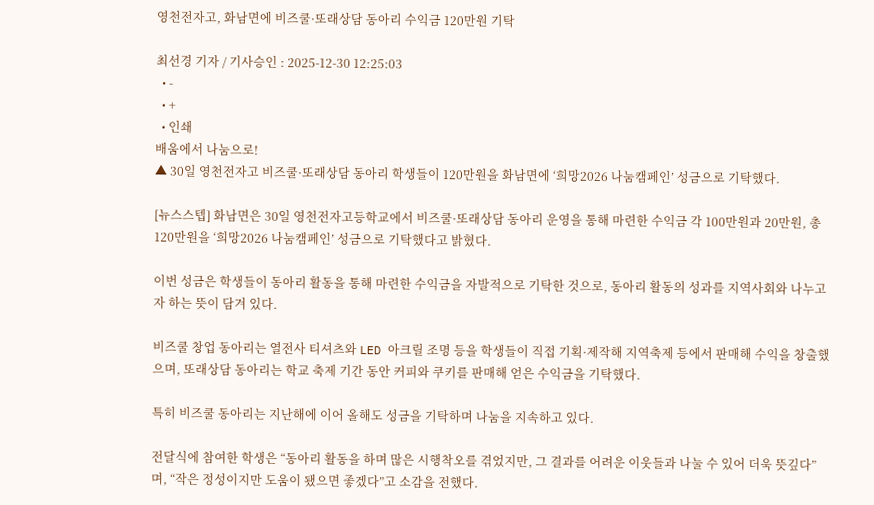영천전자고, 화남면에 비즈쿨·또래상담 동아리 수익금 120만원 기탁

최선경 기자 / 기사승인 : 2025-12-30 12:25:03
  • -
  • +
  • 인쇄
배움에서 나눔으로!
▲ 30일 영천전자고 비즈쿨·또래상담 동아리 학생들이 120만원을 화남면에 ‘희망2026 나눔캠페인’ 성금으로 기탁했다.

[뉴스스텝] 화남면은 30일 영천전자고등학교에서 비즈쿨·또래상담 동아리 운영을 통해 마련한 수익금 각 100만원과 20만원, 총 120만원을 ‘희망2026 나눔캠페인’ 성금으로 기탁했다고 밝혔다.

이번 성금은 학생들이 동아리 활동을 통해 마련한 수익금을 자발적으로 기탁한 것으로, 동아리 활동의 성과를 지역사회와 나누고자 하는 뜻이 담겨 있다.

비즈쿨 창업 동아리는 열전사 티셔츠와 LED 아크릴 조명 등을 학생들이 직접 기획·제작해 지역축제 등에서 판매해 수익을 창출했으며, 또래상담 동아리는 학교 축제 기간 동안 커피와 쿠키를 판매해 얻은 수익금을 기탁했다.

특히 비즈쿨 동아리는 지난해에 이어 올해도 성금을 기탁하며 나눔을 지속하고 있다.

전달식에 참여한 학생은 “동아리 활동을 하며 많은 시행착오를 겪었지만, 그 결과를 어려운 이웃들과 나눌 수 있어 더욱 뜻깊다”며, “작은 정성이지만 도움이 됐으면 좋겠다”고 소감을 전했다.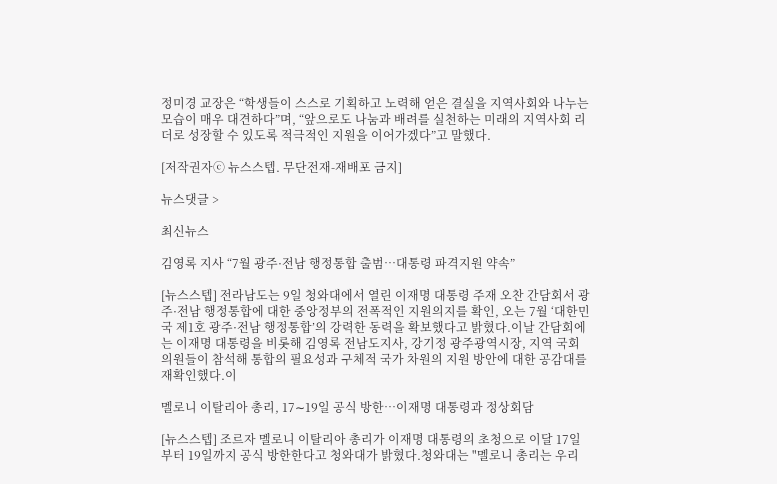정미경 교장은 “학생들이 스스로 기획하고 노력해 얻은 결실을 지역사회와 나누는 모습이 매우 대견하다”며, “앞으로도 나눔과 배려를 실천하는 미래의 지역사회 리더로 성장할 수 있도록 적극적인 지원을 이어가겠다”고 말했다.

[저작권자ⓒ 뉴스스텝. 무단전재-재배포 금지]

뉴스댓글 >

최신뉴스

김영록 지사 “7월 광주·전남 행정통합 출범…대통령 파격지원 약속”

[뉴스스텝] 전라남도는 9일 청와대에서 열린 이재명 대통령 주재 오찬 간담회서 광주·전남 행정통합에 대한 중앙정부의 전폭적인 지원의지를 확인, 오는 7월 ‘대한민국 제1호 광주·전남 행정통합’의 강력한 동력을 확보했다고 밝혔다.이날 간담회에는 이재명 대통령을 비롯해 김영록 전남도지사, 강기정 광주광역시장, 지역 국회의원들이 참석해 통합의 필요성과 구체적 국가 차원의 지원 방안에 대한 공감대를 재확인했다.이

멜로니 이탈리아 총리, 17∼19일 공식 방한…이재명 대통령과 정상회담

[뉴스스텝] 조르자 멜로니 이탈리아 총리가 이재명 대통령의 초청으로 이달 17일부터 19일까지 공식 방한한다고 청와대가 밝혔다.청와대는 "멜로니 총리는 우리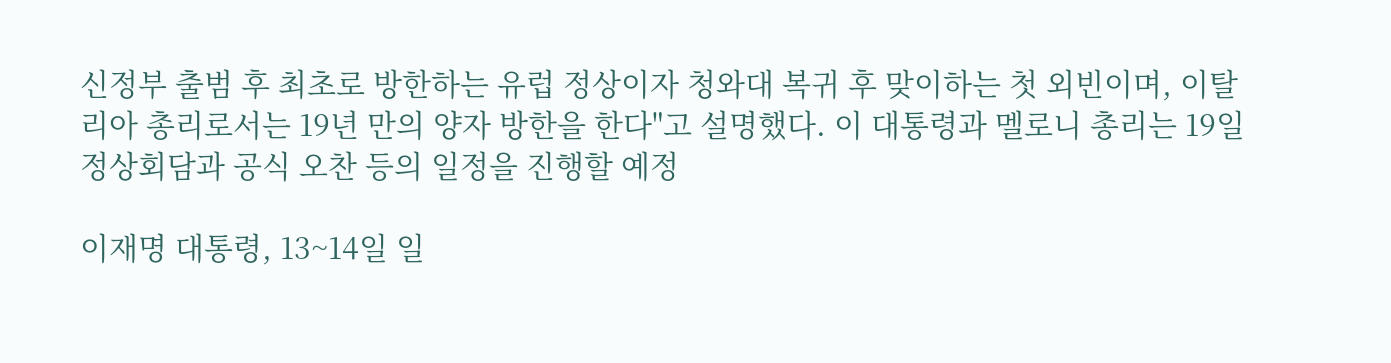신정부 출범 후 최초로 방한하는 유럽 정상이자 청와대 복귀 후 맞이하는 첫 외빈이며, 이탈리아 총리로서는 19년 만의 양자 방한을 한다"고 설명했다. 이 대통령과 멜로니 총리는 19일 정상회담과 공식 오찬 등의 일정을 진행할 예정

이재명 대통령, 13~14일 일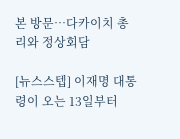본 방문…다카이치 총리와 정상회담

[뉴스스텝] 이재명 대통령이 오는 13일부터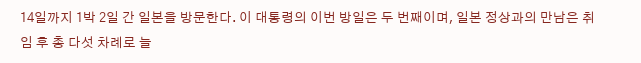14일까지 1박 2일 간 일본을 방문한다. 이 대통령의 이번 방일은 두 번째이며, 일본 정상과의 만남은 취임 후 총 다섯 차례로 늘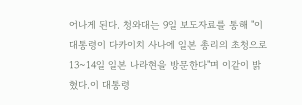어나게 된다. 청와대는 9일 보도자료를 통해 "이 대통령이 다카이치 사나에 일본 총리의 초청으로 13~14일 일본 나라현을 방문한다"며 이같이 밝혔다.이 대통령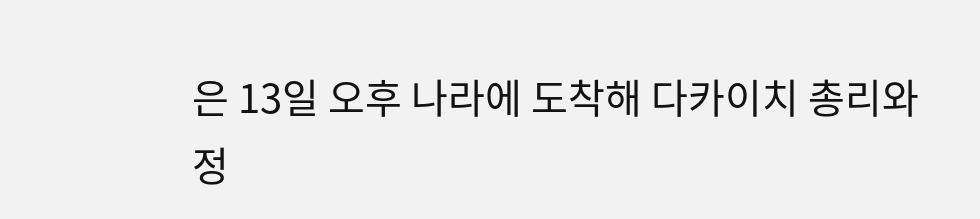은 13일 오후 나라에 도착해 다카이치 총리와 정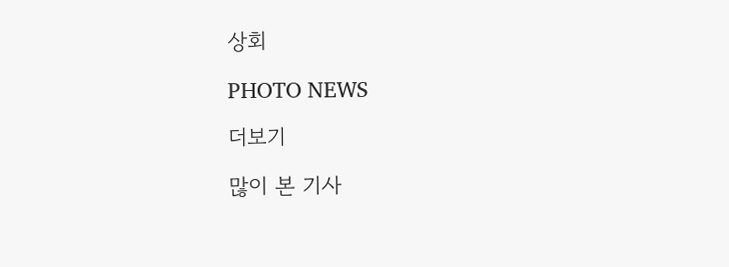상회

PHOTO NEWS

더보기

많이 본 기사